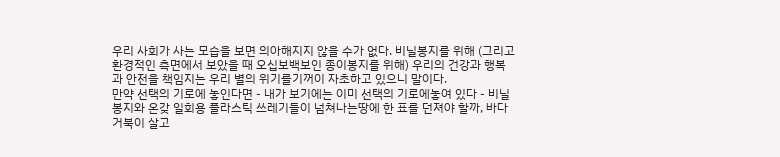우리 사회가 사는 모습을 보면 의아해지지 않을 수가 없다. 비닐봉지를 위해 (그리고 환경적인 측면에서 보았을 때 오십보백보인 종이봉지를 위해) 우리의 건강과 행복과 안전을 책임지는 우리 별의 위기를기꺼이 자초하고 있으니 말이다.
만약 선택의 기로에 놓인다면 - 내가 보기에는 이미 선택의 기로에놓여 있다 - 비닐봉지와 온갖 일회용 플라스틱 쓰레기들이 넘쳐나는땅에 한 표를 던져야 할까, 바다거북이 살고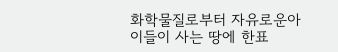화학물질로부터 자유로운아이들이 사는 땅에 한표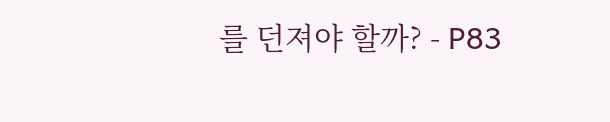를 던져야 할까? - P83